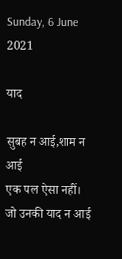Sunday, 6 June 2021

याद

सुबह न आई,शाम न आई
एक पल ऐसा नहीं।
जो उनकी याद न आई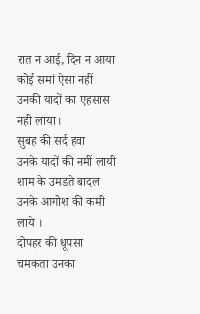रात न आई, दिन न आया
कोई समां ऐसा नहीं
उनकी यादों का एहसास नही लाया।
सुबह की सर्द हवा
उनके यादों की नमीं लायी
शाम के उमडते बादल
उनके आगोश की कमी लाये ।
दोपहर की धूपसा
चमकता उनका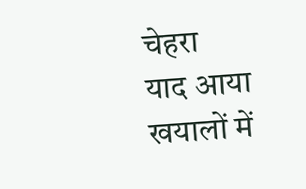चेहरा
याद आया खयालों में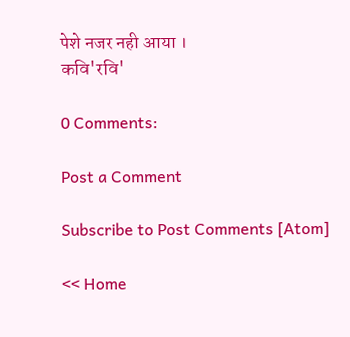पेशे नजर नही आया ।
कवि'रवि'

0 Comments:

Post a Comment

Subscribe to Post Comments [Atom]

<< Home